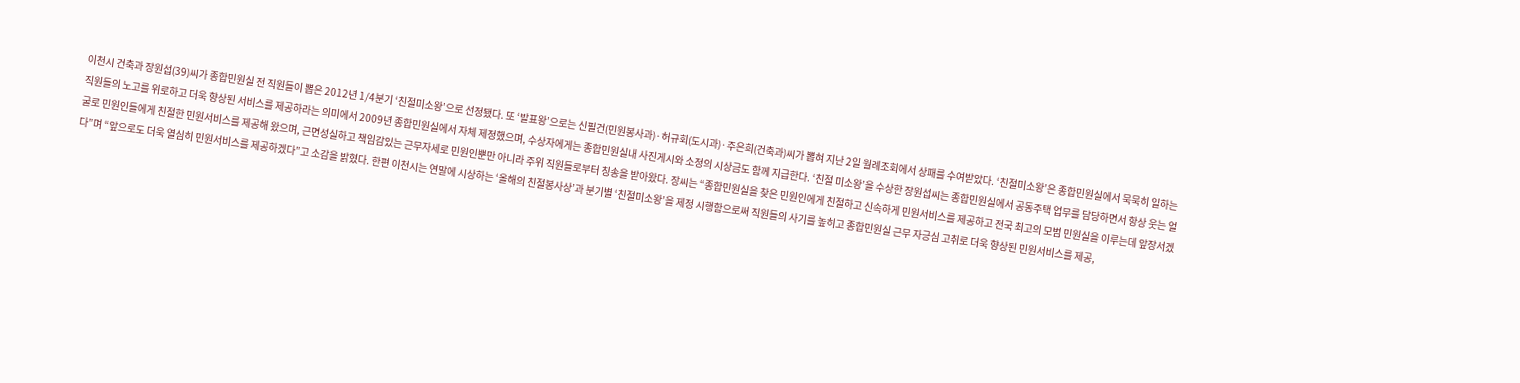이천시 건축과 장원섭(39)씨가 종합민원실 전 직원들이 뽑은 2012년 1/4분기 ‘친절미소왕’으로 선정됐다. 또 ‘발표왕’으로는 신필건(민원봉사과)·허규회(도시과)·주은희(건축과)씨가 뽑혀 지난 2일 월례조회에서 상패를 수여받았다. ‘친절미소왕’은 종합민원실에서 묵묵히 일하는 직원들의 노고를 위로하고 더욱 향상된 서비스를 제공하라는 의미에서 2009년 종합민원실에서 자체 제정했으며, 수상자에게는 종합민원실내 사진게시와 소정의 시상금도 함께 지급한다. ‘친절 미소왕’을 수상한 장원섭씨는 종합민원실에서 공동주택 업무를 담당하면서 항상 웃는 얼굴로 민원인들에게 친절한 민원서비스를 제공해 왔으며, 근면성실하고 책임감있는 근무자세로 민원인뿐만 아니라 주위 직원들로부터 칭송을 받아왔다. 장씨는 “종합민원실을 찾은 민원인에게 친절하고 신속하게 민원서비스를 제공하고 전국 최고의 모범 민원실을 이루는데 앞장서겠다”며 “앞으로도 더욱 열심히 민원서비스를 제공하겠다”고 소감을 밝혔다. 한편 이천시는 연말에 시상하는 ‘올해의 친절봉사상’과 분기별 ‘친절미소왕’을 제정 시행함으로써 직원들의 사기를 높히고 종합민원실 근무 자긍심 고취로 더욱 향상된 민원서비스를 제공,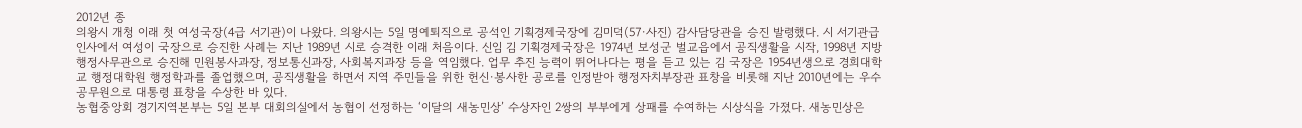2012년 종
의왕시 개청 이래 첫 여성국장(4급 서기관)이 나왔다. 의왕시는 5일 명예퇴직으로 공석인 기획경제국장에 김미덕(57·사진) 감사담당관을 승진 발령했다. 시 서기관급 인사에서 여성이 국장으로 승진한 사례는 지난 1989년 시로 승격한 이래 처음이다. 신임 김 기획경제국장은 1974년 보성군 벌교읍에서 공직생활을 시작, 1998년 지방행정사무관으로 승진해 민원봉사과장, 정보통신과장, 사회복지과장 등을 역임했다. 업무 추진 능력이 뛰어나다는 평을 듣고 있는 김 국장은 1954년생으로 경희대학교 행정대학원 행정학과를 졸업했으며, 공직생활을 하면서 지역 주민들을 위한 헌신·봉사한 공로를 인정받아 행정자치부장관 표창을 비롯해 지난 2010년에는 우수공무원으로 대통령 표창을 수상한 바 있다.
농협중앙회 경기지역본부는 5일 본부 대회의실에서 농협이 선정하는 ‘이달의 새농민상’ 수상자인 2쌍의 부부에게 상패를 수여하는 시상식을 가졌다. 새농민상은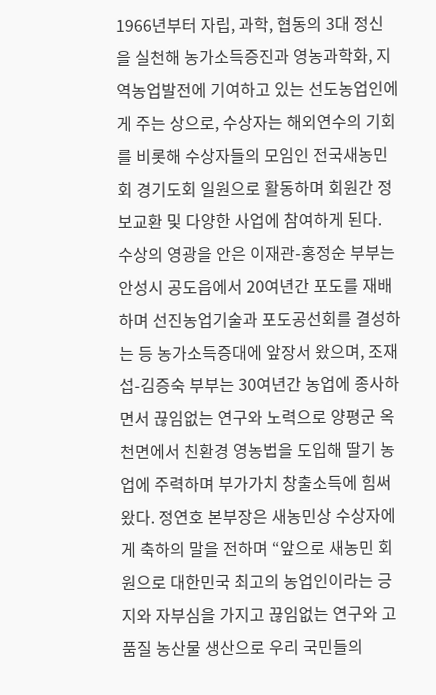1966년부터 자립, 과학, 협동의 3대 정신을 실천해 농가소득증진과 영농과학화, 지역농업발전에 기여하고 있는 선도농업인에게 주는 상으로, 수상자는 해외연수의 기회를 비롯해 수상자들의 모임인 전국새농민회 경기도회 일원으로 활동하며 회원간 정보교환 및 다양한 사업에 참여하게 된다. 수상의 영광을 안은 이재관-홍정순 부부는 안성시 공도읍에서 20여년간 포도를 재배하며 선진농업기술과 포도공선회를 결성하는 등 농가소득증대에 앞장서 왔으며, 조재섭-김증숙 부부는 30여년간 농업에 종사하면서 끊임없는 연구와 노력으로 양평군 옥천면에서 친환경 영농법을 도입해 딸기 농업에 주력하며 부가가치 창출소득에 힘써 왔다. 정연호 본부장은 새농민상 수상자에게 축하의 말을 전하며 “앞으로 새농민 회원으로 대한민국 최고의 농업인이라는 긍지와 자부심을 가지고 끊임없는 연구와 고품질 농산물 생산으로 우리 국민들의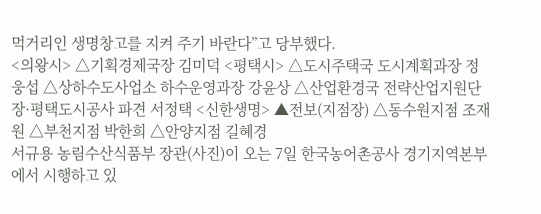먹거리인 생명창고를 지켜 주기 바란다”고 당부했다.
<의왕시> △기획경제국장 김미덕 <평택시> △도시주택국 도시계획과장 정웅섭 △상하수도사업소 하수운영과장 강윤상 △산업환경국 전략산업지원단장·평택도시공사 파견 서정택 <신한생명> ▲전보(지점장) △동수원지점 조재원 △부천지점 박한희 △안양지점 길혜경
서규용 농림수산식품부 장관(사진)이 오는 7일 한국농어촌공사 경기지역본부에서 시행하고 있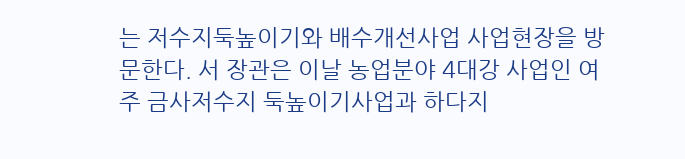는 저수지둑높이기와 배수개선사업 사업현장을 방문한다. 서 장관은 이날 농업분야 4대강 사업인 여주 금사저수지 둑높이기사업과 하다지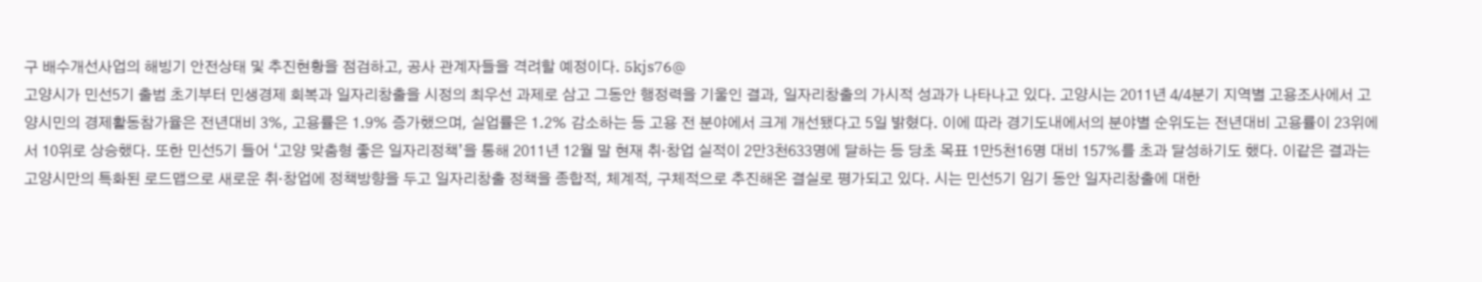구 배수개선사업의 해빙기 안전상태 및 추진현황을 점검하고, 공사 관계자들을 격려할 예정이다. 5kjs76@
고양시가 민선5기 출범 초기부터 민생경제 회복과 일자리창출을 시정의 최우선 과제로 삼고 그동안 행정력을 기울인 결과, 일자리창출의 가시적 성과가 나타나고 있다. 고양시는 2011년 4/4분기 지역별 고용조사에서 고양시민의 경제활동참가율은 전년대비 3%, 고용률은 1.9% 증가했으며, 실업률은 1.2% 감소하는 등 고용 전 분야에서 크게 개선됐다고 5일 밝혔다. 이에 따라 경기도내에서의 분야별 순위도는 전년대비 고용률이 23위에서 10위로 상승했다. 또한 민선5기 들어 ‘고양 맞춤형 좋은 일자리정책’을 통해 2011년 12월 말 현재 취·창업 실적이 2만3천633명에 달하는 등 당초 목표 1만5천16명 대비 157%를 초과 달성하기도 했다. 이같은 결과는 고양시만의 특화된 로드맵으로 새로운 취·창업에 정책방향을 두고 일자리창출 정책을 종합적, 체계적, 구체적으로 추진해온 결실로 평가되고 있다. 시는 민선5기 임기 동안 일자리창출에 대한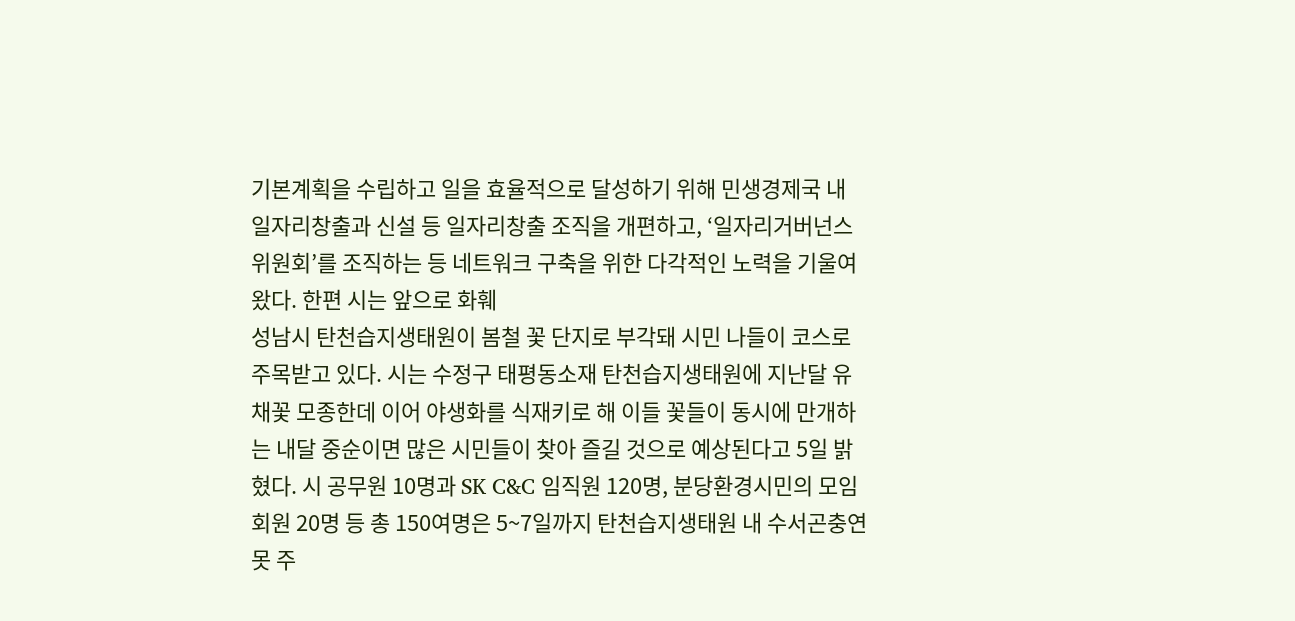기본계획을 수립하고 일을 효율적으로 달성하기 위해 민생경제국 내 일자리창출과 신설 등 일자리창출 조직을 개편하고, ‘일자리거버넌스 위원회’를 조직하는 등 네트워크 구축을 위한 다각적인 노력을 기울여 왔다. 한편 시는 앞으로 화훼
성남시 탄천습지생태원이 봄철 꽃 단지로 부각돼 시민 나들이 코스로 주목받고 있다. 시는 수정구 태평동소재 탄천습지생태원에 지난달 유채꽃 모종한데 이어 야생화를 식재키로 해 이들 꽃들이 동시에 만개하는 내달 중순이면 많은 시민들이 찾아 즐길 것으로 예상된다고 5일 밝혔다. 시 공무원 10명과 SK C&C 임직원 120명, 분당환경시민의 모임 회원 20명 등 총 150여명은 5~7일까지 탄천습지생태원 내 수서곤충연못 주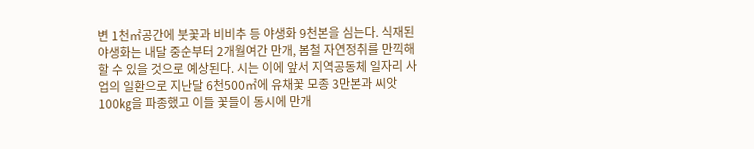변 1천㎡공간에 붓꽃과 비비추 등 야생화 9천본을 심는다. 식재된 야생화는 내달 중순부터 2개월여간 만개, 봄철 자연정취를 만끽해할 수 있을 것으로 예상된다. 시는 이에 앞서 지역공동체 일자리 사업의 일환으로 지난달 6천500㎡에 유채꽃 모종 3만본과 씨앗 100㎏을 파종했고 이들 꽃들이 동시에 만개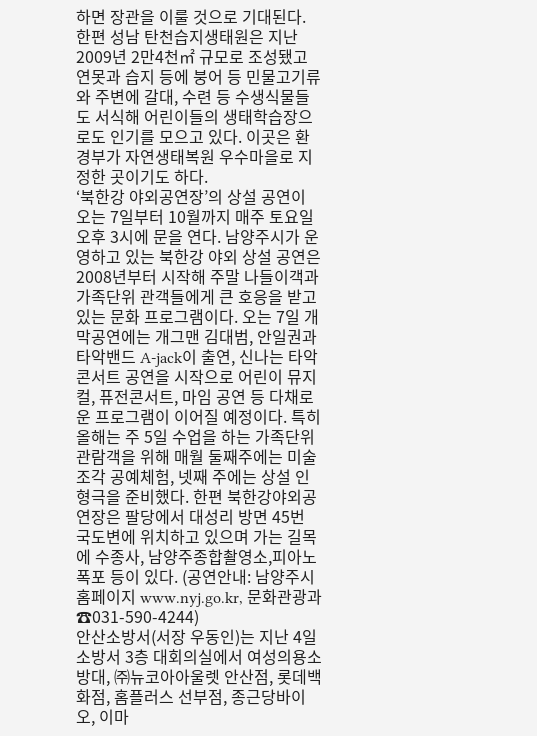하면 장관을 이룰 것으로 기대된다. 한편 성남 탄천습지생태원은 지난 2009년 2만4천㎡ 규모로 조성됐고 연못과 습지 등에 붕어 등 민물고기류와 주변에 갈대, 수련 등 수생식물들도 서식해 어린이들의 생태학습장으로도 인기를 모으고 있다. 이곳은 환경부가 자연생태복원 우수마을로 지정한 곳이기도 하다.
‘북한강 야외공연장’의 상설 공연이 오는 7일부터 10월까지 매주 토요일 오후 3시에 문을 연다. 남양주시가 운영하고 있는 북한강 야외 상설 공연은 2008년부터 시작해 주말 나들이객과 가족단위 관객들에게 큰 호응을 받고 있는 문화 프로그램이다. 오는 7일 개막공연에는 개그맨 김대범, 안일권과 타악밴드 A-jack이 출연, 신나는 타악콘서트 공연을 시작으로 어린이 뮤지컬, 퓨전콘서트, 마임 공연 등 다채로운 프로그램이 이어질 예정이다. 특히 올해는 주 5일 수업을 하는 가족단위 관람객을 위해 매월 둘째주에는 미술 조각 공예체험, 넷째 주에는 상설 인형극을 준비했다. 한편 북한강야외공연장은 팔당에서 대성리 방면 45번 국도변에 위치하고 있으며 가는 길목에 수종사, 남양주종합촬영소,피아노폭포 등이 있다. (공연안내: 남양주시 홈페이지 www.nyj.go.kr, 문화관광과 ☎031-590-4244)
안산소방서(서장 우동인)는 지난 4일 소방서 3층 대회의실에서 여성의용소방대, ㈜뉴코아아울렛 안산점, 롯데백화점, 홈플러스 선부점, 종근당바이오, 이마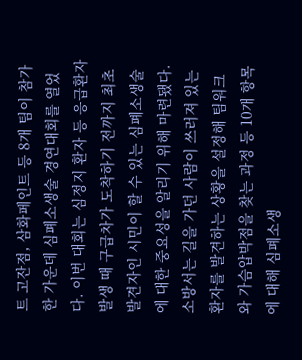트 고잔점, 삼화페인트 등 8개 팀이 참가한 가운데 심폐소생술 경연대회를 열었다. 이번 대회는 심정지 환자 등 응급환자 발생 때 구급차가 도착하기 전까지 최초 발견자인 시민이 할 수 있는 심폐소생술에 대한 중요성을 알리기 위해 마련됐다. 소방서는 길을 가던 사람이 쓰러져 있는 환자를 발견하는 상황을 설정해 팀워크와 가슴압박점을 찾는 과정 등 10개 항목에 대해 심폐소생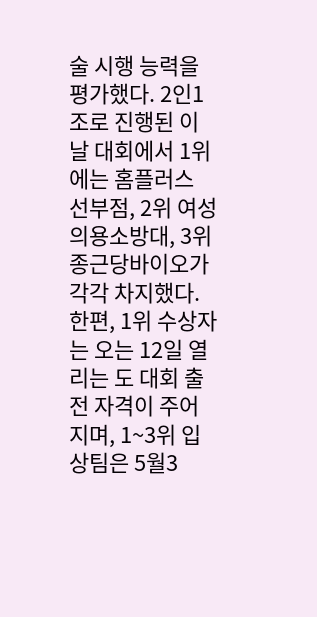술 시행 능력을 평가했다. 2인1조로 진행된 이날 대회에서 1위에는 홈플러스 선부점, 2위 여성의용소방대, 3위 종근당바이오가 각각 차지했다. 한편, 1위 수상자는 오는 12일 열리는 도 대회 출전 자격이 주어지며, 1~3위 입상팀은 5월3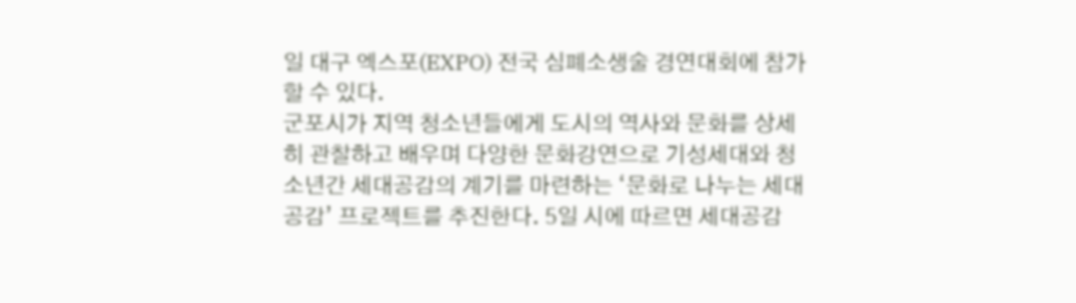일 대구 엑스포(EXPO) 전국 심폐소생술 경연대회에 참가할 수 있다.
군포시가 지역 청소년들에게 도시의 역사와 문화를 상세히 관찰하고 배우며 다양한 문화강연으로 기성세대와 청소년간 세대공감의 계기를 마련하는 ‘문화로 나누는 세대공감’ 프로젝트를 추진한다. 5일 시에 따르면 세대공감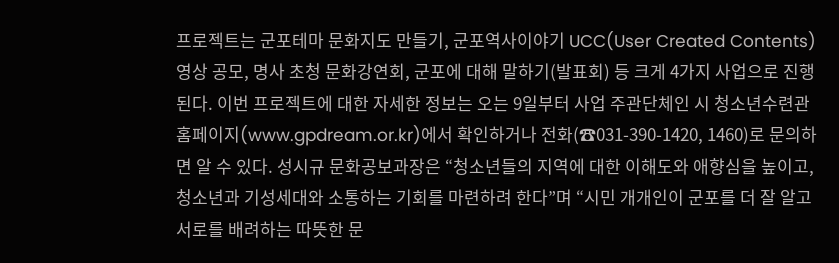프로젝트는 군포테마 문화지도 만들기, 군포역사이야기 UCC(User Created Contents) 영상 공모, 명사 초청 문화강연회, 군포에 대해 말하기(발표회) 등 크게 4가지 사업으로 진행된다. 이번 프로젝트에 대한 자세한 정보는 오는 9일부터 사업 주관단체인 시 청소년수련관 홈페이지(www.gpdream.or.kr)에서 확인하거나 전화(☎031-390-1420, 1460)로 문의하면 알 수 있다. 성시규 문화공보과장은 “청소년들의 지역에 대한 이해도와 애향심을 높이고, 청소년과 기성세대와 소통하는 기회를 마련하려 한다”며 “시민 개개인이 군포를 더 잘 알고 서로를 배려하는 따뜻한 문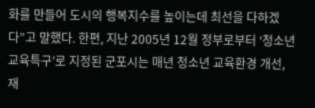화를 만들어 도시의 행복지수를 높이는데 최선을 다하겠다”고 말했다. 한편, 지난 2005년 12월 정부로부터 ‘청소년교육특구’로 지정된 군포시는 매년 청소년 교육환경 개선, 재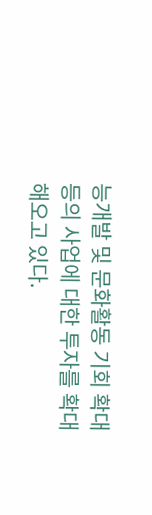능개발 및 문화활동 기회 확대 등의 사업에 대한 투자를 확대해오고 있다.